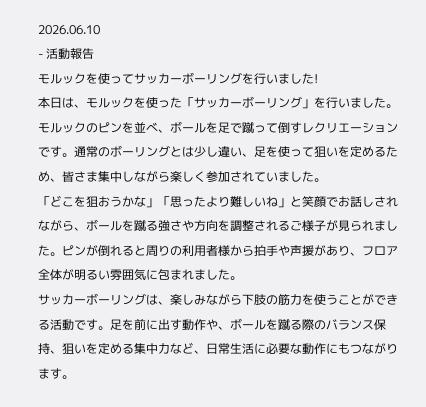2026.06.10
- 活動報告
モルックを使ってサッカーボーリングを行いました!
本日は、モルックを使った「サッカーボーリング」を行いました。
モルックのピンを並べ、ボールを足で蹴って倒すレクリエーションです。通常のボーリングとは少し違い、足を使って狙いを定めるため、皆さま集中しながら楽しく参加されていました。
「どこを狙おうかな」「思ったより難しいね」と笑顔でお話しされながら、ボールを蹴る強さや方向を調整されるご様子が見られました。ピンが倒れると周りの利用者様から拍手や声援があり、フロア全体が明るい雰囲気に包まれました。
サッカーボーリングは、楽しみながら下肢の筋力を使うことができる活動です。足を前に出す動作や、ボールを蹴る際のバランス保持、狙いを定める集中力など、日常生活に必要な動作にもつながります。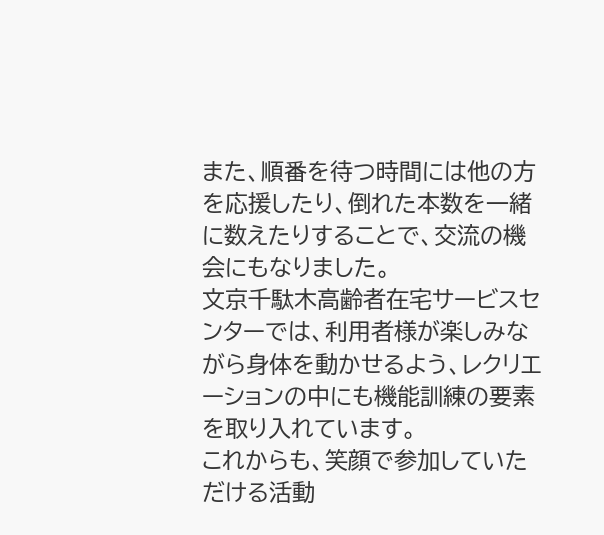また、順番を待つ時間には他の方を応援したり、倒れた本数を一緒に数えたりすることで、交流の機会にもなりました。
文京千駄木高齢者在宅サービスセンターでは、利用者様が楽しみながら身体を動かせるよう、レクリエーションの中にも機能訓練の要素を取り入れています。
これからも、笑顔で参加していただける活動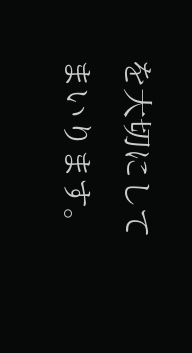を大切にしてまいります。